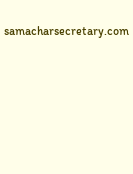samacharsecretary.com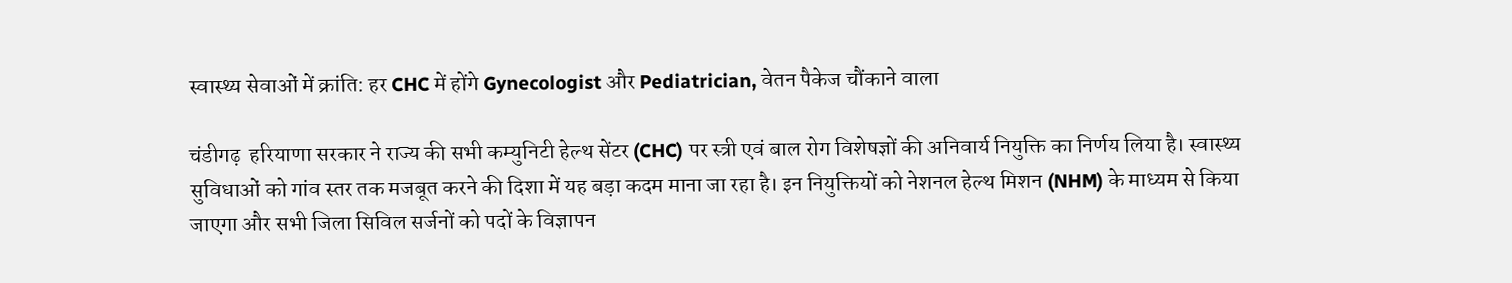स्वास्थ्य सेवाओं में क्रांति: हर CHC में होंगे Gynecologist और Pediatrician, वेतन पैकेज चौंकाने वाला

चंडीगढ़  हरियाणा सरकार ने राज्य की सभी कम्युनिटी हेल्थ सेंटर (CHC) पर स्त्री एवं बाल रोग विशेषज्ञों की अनिवार्य नियुक्ति का निर्णय लिया है। स्वास्थ्य सुविधाओं को गांव स्तर तक मजबूत करने की दिशा में यह बड़ा कदम माना जा रहा है। इन नियुक्तियों को नेशनल हेल्थ मिशन (NHM) के माध्यम से किया जाएगा और सभी जिला सिविल सर्जनों को पदों के विज्ञापन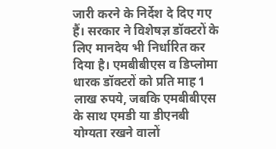जारी करने के निर्देश दे दिए गए हैं। सरकार ने विशेषज्ञ डॉक्टरों के लिए मानदेय भी निर्धारित कर दिया है। एमबीबीएस व डिप्लोमा धारक डॉक्टरों को प्रति माह 1 लाख रुपये, जबकि एमबीबीएस के साथ एमडी या डीएनबी योग्यता रखने वालों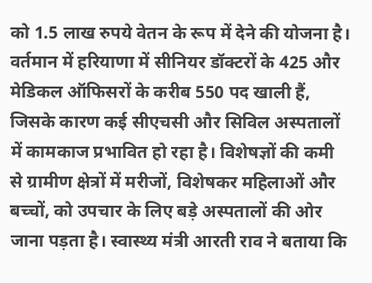को 1.5 लाख रुपये वेतन के रूप में देने की योजना है। वर्तमान में हरियाणा में सीनियर डॉक्टरों के 425 और मेडिकल ऑफिसरों के करीब 550 पद खाली हैं, जिसके कारण कई सीएचसी और सिविल अस्पतालों में कामकाज प्रभावित हो रहा है। विशेषज्ञों की कमी से ग्रामीण क्षेत्रों में मरीजों, विशेषकर महिलाओं और बच्चों, को उपचार के लिए बड़े अस्पतालों की ओर जाना पड़ता है। स्वास्थ्य मंत्री आरती राव ने बताया कि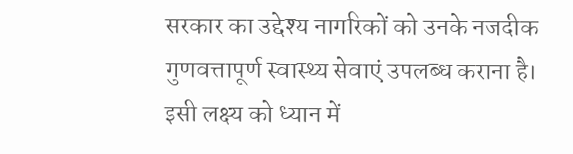सरकार का उद्देश्य नागरिकों को उनके नजदीक गुणवत्तापूर्ण स्वास्थ्य सेवाएं उपलब्ध कराना है। इसी लक्ष्य को ध्यान में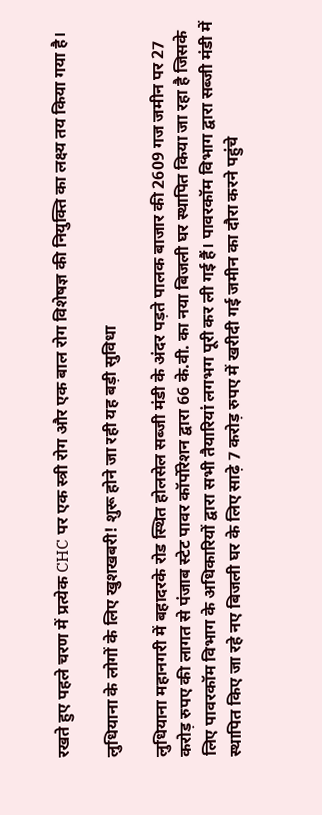रखते हुए पहले चरण में प्रत्येक CHC पर एक स्त्री रोग और एक बाल रोग विशेषज्ञ की नियुक्ति का लक्ष्य तय किया गया है।

लुधियाना के लोगों के लिए खुशखबरी! शुरू होने जा रही यह बड़ी सुविधा

लुधियाना महानगरी में बहादरके रोड स्थित होलसेल सब्जी मंडी के अंदर पड़ते पालक बाजार की 2609 गज जमीन पर 27 करोड़ रुपए की लागत से पंजाब स्टेट पावर कॉर्पोरेशन द्वारा 66 के.वी. का नया बिजली घर स्थापित किया जा रहा है जिसके लिए पावरकॉम विभाग के अधिकारियों द्वारा सभी तैयारियां लगभग पूरी कर ली गई हैं। पावरकॉम विभाग द्वारा सब्जी मंडी में स्थापित किए जा रहे नए बिजली घर के लिए साढ़े 7 करोड़ रुपए में खरीदी गई जमीन का दौरा करने पहुंचे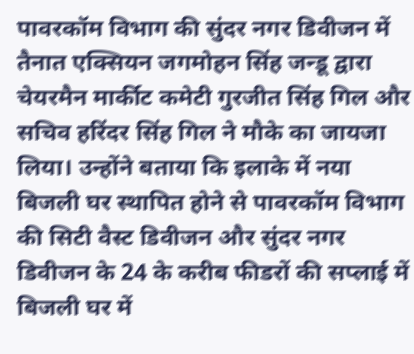पावरकॉम विभाग की सुंदर नगर डिवीजन में तैनात एक्सियन जगमोहन सिंह जन्डू द्वारा चेयरमैन मार्कीट कमेटी गुरजीत सिंह गिल और सचिव हरिंदर सिंह गिल ने मौके का जायजा लिया। उन्होंने बताया कि इलाके में नया बिजली घर स्थापित होने से पावरकॉम विभाग की सिटी वैस्ट डिवीजन और सुंदर नगर डिवीजन के 24 के करीब फीडरों की सप्लाई में बिजली घर में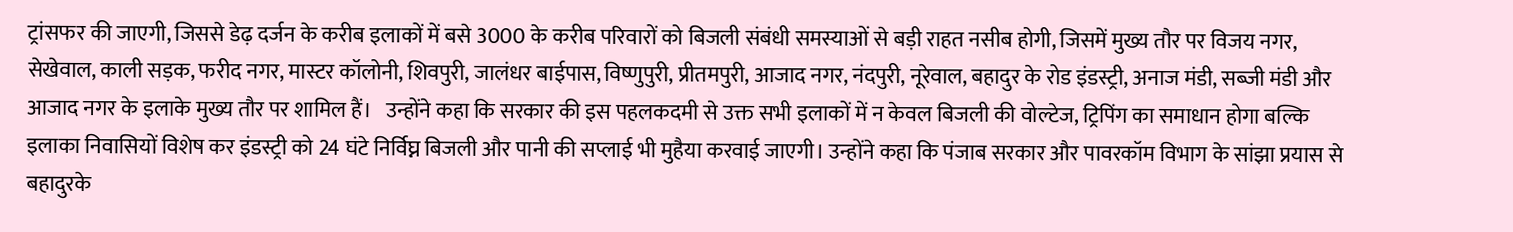ट्रांसफर की जाएगी, जिससे डेढ़ दर्जन के करीब इलाकों में बसे 3000 के करीब परिवारों को बिजली संबंधी समस्याओं से बड़ी राहत नसीब होगी, जिसमें मुख्य तौर पर विजय नगर, सेखेवाल, काली सड़क, फरीद नगर, मास्टर कॉलोनी, शिवपुरी, जालंधर बाईपास, विष्णुपुरी, प्रीतमपुरी, आजाद नगर, नंदपुरी, नूरेवाल, बहादुर के रोड इंडस्ट्री, अनाज मंडी, सब्जी मंडी और आजाद नगर के इलाके मुख्य तौर पर शामिल हैं।   उन्होंने कहा कि सरकार की इस पहलकदमी से उक्त सभी इलाकों में न केवल बिजली की वोल्टेज, ट्रिपिंग का समाधान होगा बल्कि इलाका निवासियों विशेष कर इंडस्ट्री को 24 घंटे निर्विघ्न बिजली और पानी की सप्लाई भी मुहैया करवाई जाएगी। उन्होंने कहा कि पंजाब सरकार और पावरकॉम विभाग के सांझा प्रयास से बहादुरके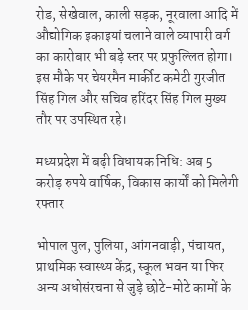रोड, सेखेवाल, काली सड़क, नूरवाला आदि में औद्योगिक इकाइयां चलाने वाले व्यापारी वर्ग का कारोबार भी बड़े स्तर पर प्रफुल्लित होगा। इस मौके पर चेयरमैन मार्कीट कमेटी गुरजीत सिंह गिल और सचिव हरिंदर सिंह गिल मुख्य तौर पर उपस्थित रहे।

मध्यप्रदेश में बढ़ी विधायक निधि: अब 5 करोड़ रुपये वार्षिक, विकास कार्यों को मिलेगी रफ्तार

भोपाल पुल, पुलिया, आंगनवाड़ी, पंचायत, प्राथमिक स्वास्थ्य केंद्र, स्कूल भवन या फिर अन्य अधोसंरचना से जुड़े छोटे-मोटे कामों के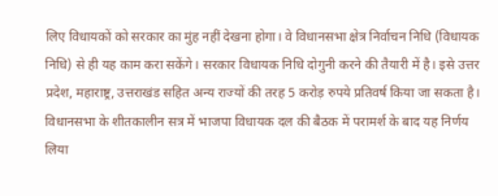लिए विधायकों को सरकार का मुंह नहीं देखना होगा। वे विधानसभा क्षेत्र निर्वाचन निधि (विधायक निधि) से ही यह काम करा सकेंगे। सरकार विधायक निधि दोगुनी करने की तैयारी में है। इसे उत्तर प्रदेश, महाराष्ट्र, उत्तराखंड सहित अन्य राज्यों की तरह 5 करोड़ रुपये प्रतिवर्ष किया जा सकता है। विधानसभा के शीतकालीन सत्र में भाजपा विधायक दल की बैठक में परामर्श के बाद यह निर्णय लिया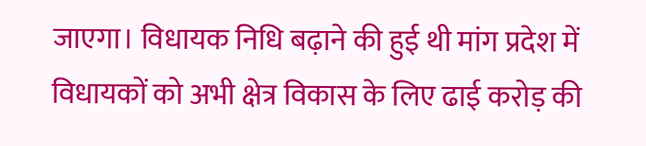जाएगा। विधायक निधि बढ़ाने की हुई थी मांग प्रदेश में विधायकों को अभी क्षेत्र विकास के लिए ढाई करोड़ की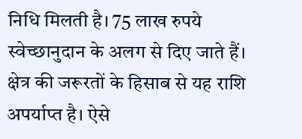निधि मिलती है। 75 लाख रुपये स्वेच्छानुदान के अलग से दिए जाते हैं। क्षेत्र की जरूरतों के हिसाब से यह राशि अपर्याप्त है। ऐसे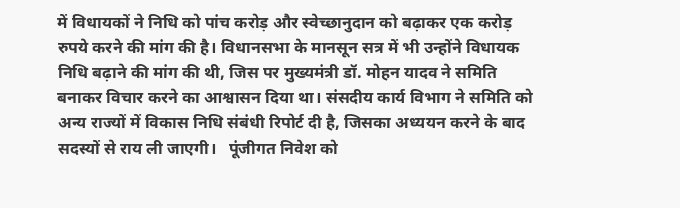में विधायकों ने निधि को पांच करोड़ और स्वेच्छानुदान को बढ़ाकर एक करोड़ रुपये करने की मांग की है। विधानसभा के मानसून सत्र में भी उन्होंने विधायक निधि बढ़ाने की मांग की थी, जिस पर मुख्यमंत्री डॉ. मोहन यादव ने समिति बनाकर विचार करने का आश्वासन दिया था। संसदीय कार्य विभाग ने समिति को अन्य राज्यों में विकास निधि संबंधी रिपोर्ट दी है, जिसका अध्ययन करने के बाद सदस्यों से राय ली जाएगी।   पूंजीगत निवेश को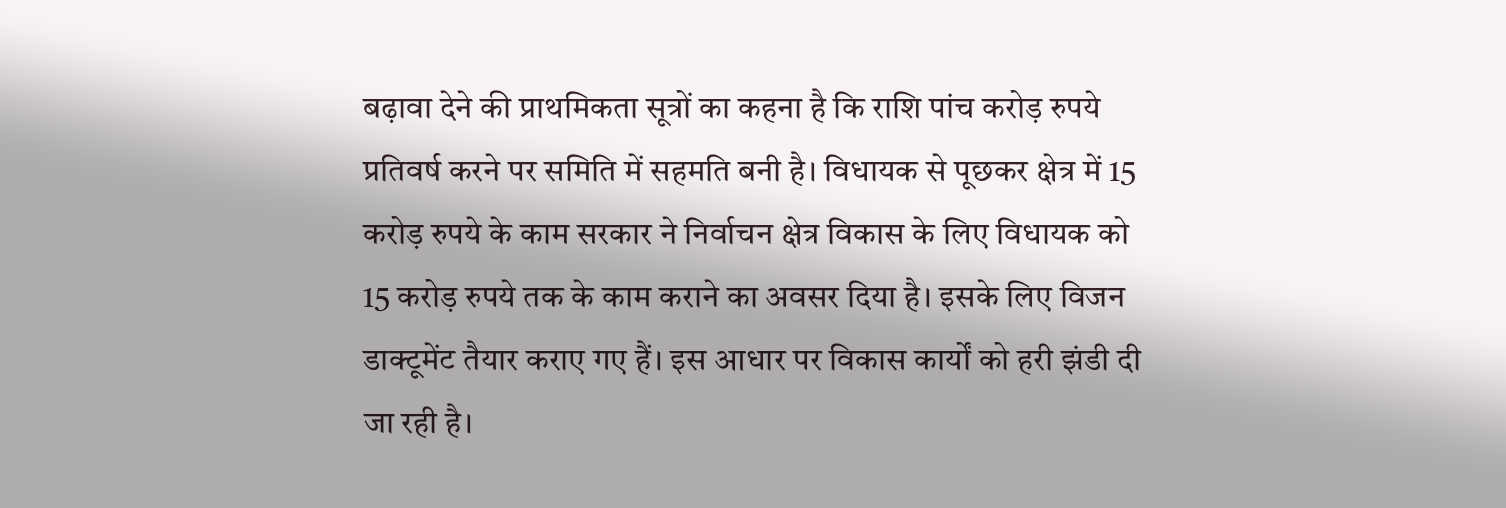बढ़ावा देने की प्राथमिकता सूत्रों का कहना है कि राशि पांच करोड़ रुपये प्रतिवर्ष करने पर समिति में सहमति बनी है। विधायक से पूछकर क्षेत्र में 15 करोड़ रुपये के काम सरकार ने निर्वाचन क्षेत्र विकास के लिए विधायक को 15 करोड़ रुपये तक के काम कराने का अवसर दिया है। इसके लिए विजन डाक्टूमेंट तैयार कराए गए हैं। इस आधार पर विकास कार्यों को हरी झंडी दी जा रही है।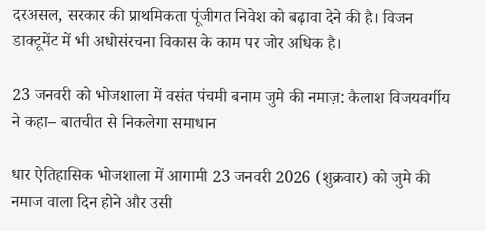दरअसल, सरकार की प्राथमिकता पूंजीगत निवेश को बढ़ावा देने की है। विजन डाक्टूमेंट में भी अधोसंरचना विकास के काम पर जोर अधिक है।

23 जनवरी को भोजशाला में वसंत पंचमी बनाम जुमे की नमाज़: कैलाश विजयवर्गीय ने कहा– बातचीत से निकलेगा समाधान

धार ऐतिहासिक भोजशाला में आगामी 23 जनवरी 2026 (शुक्रवार) को जुमे की नमाज वाला दिन होने और उसी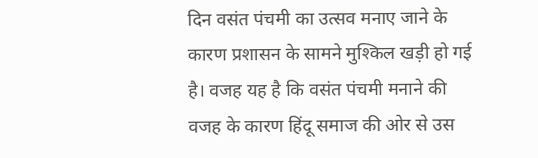दिन वसंत पंचमी का उत्सव मनाए जाने के कारण प्रशासन के सामने मुश्किल खड़ी हो गई है। वजह यह है कि वसंत पंचमी मनाने की वजह के कारण हिंदू समाज की ओर से उस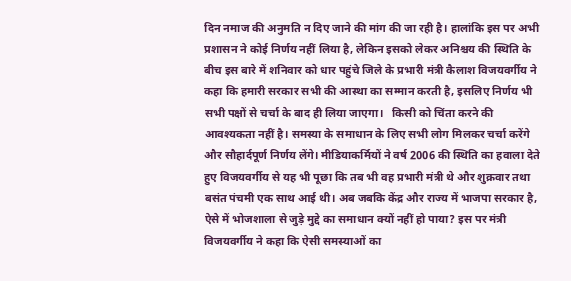दिन नमाज की अनुमति न दिए जाने की मांग की जा रही है। हालांकि इस पर अभी प्रशासन ने कोई निर्णय नहीं लिया है, लेकिन इसको लेकर अनिश्चय की स्थिति के बीच इस बारे में शनिवार को धार पहुंचे जिले के प्रभारी मंत्री कैलाश विजयवर्गीय ने कहा कि हमारी सरकार सभी की आस्था का सम्मान करती है, इसलिए निर्णय भी सभी पक्षों से चर्चा के बाद ही लिया जाएगा।   किसी को चिंता करने की आवश्यकता नहीं है। समस्या के समाधान के लिए सभी लोग मिलकर चर्चा करेंगे और सौहार्दपूर्ण निर्णय लेंगे। मीडियाकर्मियों ने वर्ष 2006 की स्थिति का हवाला देते हुए विजयवर्गीय से यह भी पूछा कि तब भी वह प्रभारी मंत्री थे और शुक्रवार तथा बसंत पंचमी एक साथ आई थी। अब जबकि केंद्र और राज्य में भाजपा सरकार है, ऐसे में भोजशाला से जुड़े मुद्दे का समाधान क्यों नहीं हो पाया? इस पर मंत्री विजयवर्गीय ने कहा कि ऐसी समस्याओं का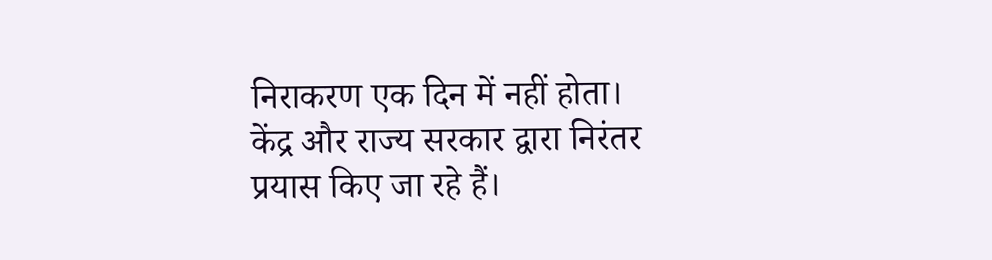निराकरण एक दिन में नहीं होता। केंद्र और राज्य सरकार द्वारा निरंतर प्रयास किए जा रहे हैं।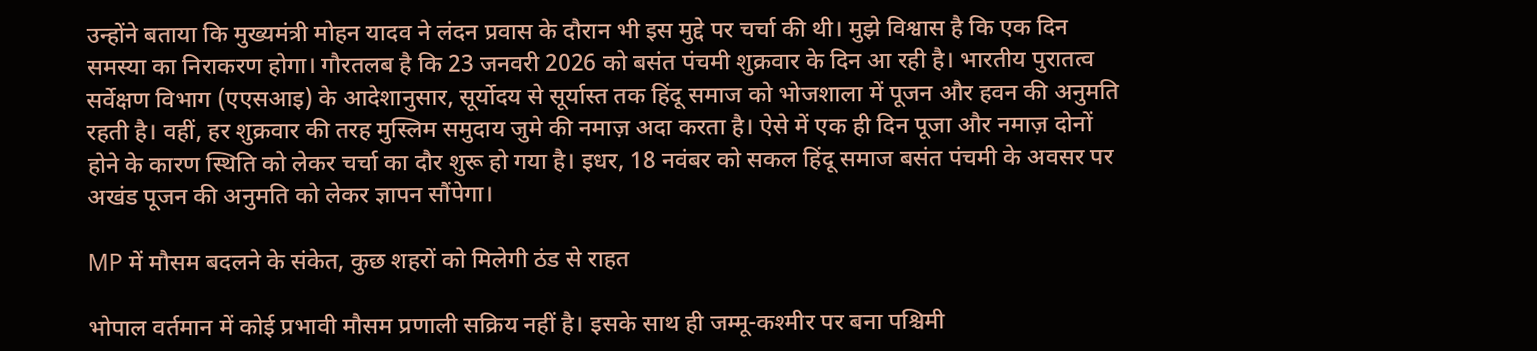उन्होंने बताया कि मुख्यमंत्री मोहन यादव ने लंदन प्रवास के दौरान भी इस मुद्दे पर चर्चा की थी। मुझे विश्वास है कि एक दिन समस्या का निराकरण होगा। गौरतलब है कि 23 जनवरी 2026 को बसंत पंचमी शुक्रवार के दिन आ रही है। भारतीय पुरातत्व सर्वेक्षण विभाग (एएसआइ) के आदेशानुसार, सूर्योदय से सूर्यास्त तक हिंदू समाज को भोजशाला में पूजन और हवन की अनुमति रहती है। वहीं, हर शुक्रवार की तरह मुस्लिम समुदाय जुमे की नमाज़ अदा करता है। ऐसे में एक ही दिन पूजा और नमाज़ दोनों होने के कारण स्थिति को लेकर चर्चा का दौर शुरू हो गया है। इधर, 18 नवंबर को सकल हिंदू समाज बसंत पंचमी के अवसर पर अखंड पूजन की अनुमति को लेकर ज्ञापन सौंपेगा।

MP में मौसम बदलने के संकेत, कुछ शहरों को मिलेगी ठंड से राहत

भोपाल वर्तमान में कोई प्रभावी मौसम प्रणाली सक्रिय नहीं है। इसके साथ ही जम्मू-कश्मीर पर बना पश्चिमी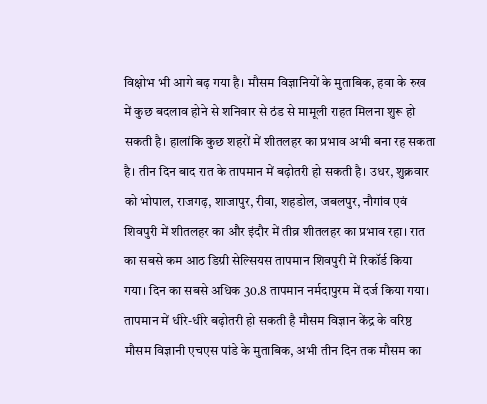विक्षोभ भी आगे बढ़ गया है। मौसम विज्ञानियों के मुताबिक, हवा के रुख में कुछ बदलाव होने से शनिवार से ठंड से मामूली राहत मिलना शुरू हो सकती है। हालांकि कुछ शहरों में शीतलहर का प्रभाव अभी बना रह सकता है। तीन दिन बाद रात के तापमान में बढ़ोतरी हो सकती है। उधर, शुक्रवार को भोपाल, राजगढ़, शाजापुर, रीवा, शहडोल, जबलपुर, नौगांव एवं शिवपुरी में शीतलहर का और इंदौर में तीव्र शीतलहर का प्रभाव रहा। रात का सबसे कम आठ डिग्री सेल्सियस तापमान शिवपुरी में रिकॉर्ड किया गया। दिन का सबसे अधिक 30.8 तापमान नर्मदापुरम में दर्ज किया गया।   तापमान में धीरे-धीरे बढ़ोतरी हो सकती है मौसम विज्ञान केंद्र के वरिष्ठ मौसम विज्ञानी एचएस पांडे के मुताबिक, अभी तीन दिन तक मौसम का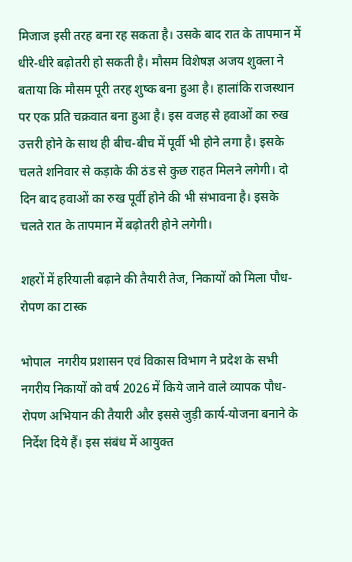मिजाज इसी तरह बना रह सकता है। उसके बाद रात के तापमान में धीरे-धीरे बढ़ोतरी हो सकती है। मौसम विशेषज्ञ अजय शुक्ला ने बताया कि मौसम पूरी तरह शुष्क बना हुआ है। हालांकि राजस्थान पर एक प्रति चक्रवात बना हुआ है। इस वजह से हवाओं का रुख उत्तरी होने के साथ ही बीच-बीच में पूर्वी भी होने लगा है। इसके चलते शनिवार से कड़ाके की ठंड से कुछ राहत मिलने लगेगी। दो दिन बाद हवाओं का रुख पूर्वी होने की भी संभावना है। इसके चलते रात के तापमान में बढ़ोतरी होने लगेगी।

शहरों में हरियाली बढ़ाने की तैयारी तेज, निकायों को मिला पौध-रोपण का टास्क

भोपाल  नगरीय प्रशासन एवं विकास विभाग ने प्रदेश के सभी नगरीय निकायों को वर्ष 2026 में किये जाने वाले व्यापक पौध-रोपण अभियान की तैयारी और इससे जुड़ी कार्य-योजना बनाने के निर्देश दिये हैं। इस संबंध में आयुक्त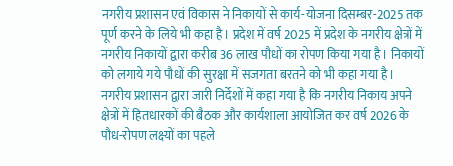नगरीय प्रशासन एवं विकास ने निकायों से कार्य-योजना दिसम्बर-2025 तक पूर्ण करने के लिये भी कहा है। प्रदेश में वर्ष 2025 में प्रदेश के नगरीय क्षेत्रों में नगरीय निकायों द्वारा करीब 36 लाख पौधों का रोपण किया गया है। निकायों को लगाये गये पौधों की सुरक्षा में सजगता बरतने को भी कहा गया है। नगरीय प्रशासन द्वारा जारी निर्देशों में कहा गया है कि नगरीय निकाय अपने क्षेत्रों में हितधारकों की बैठक और कार्यशाला आयोजित कर वर्ष 2026 के पौध-रोपण लक्ष्यों का पहले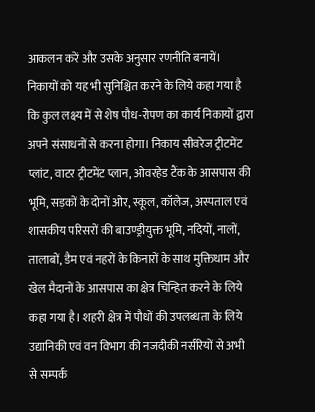आकलन करें और उसके अनुसार रणनीति बनायें। निकायों को यह भी सुनिश्चित करने के लिये कहा गया है कि कुल लक्ष्य में से शेष पौध-रोपण का कार्य निकायों द्वारा अपने संसाधनों से करना होगा। निकाय सीवरेज ट्रीटमेंट प्लांट, वाटर ट्रीटमेंट प्लान, ओवरहेड टैंक के आसपास की भूमि, सड़कों के दोनों ओर, स्कूल, कॉलेज, अस्पताल एवं शासकीय परिसरों की बाउण्ड्रीयुक्त भूमि, नदियों, नालों, तालाबों, डैम एवं नहरों के किनारों के साथ मुक्तिधाम और खेल मैदानों के आसपास का क्षेत्र चिन्हित करने के लिये कहा गया है। शहरी क्षेत्र में पौधों की उपलब्धता के लिये उद्यानिकी एवं वन विभाग की नजदीकी नर्सरियों से अभी से सम्पर्क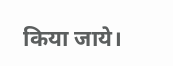किया जाये।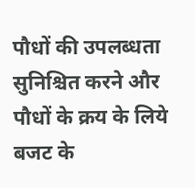पौधों की उपलब्धता सुनिश्चित करने और पौधों के क्रय के लिये बजट के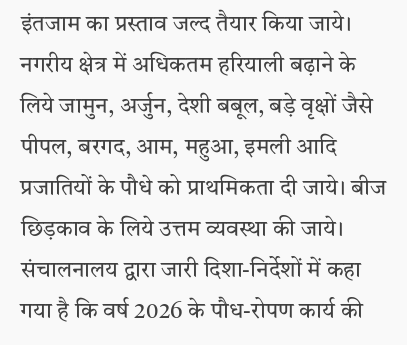इंतजाम का प्रस्ताव जल्द तैयार किया जाये। नगरीय क्षेत्र में अधिकतम हरियाली बढ़ाने के लिये जामुन, अर्जुन, देशी बबूल, बड़े वृक्षों जैसे पीपल, बरगद, आम, महुआ, इमली आदि प्रजातियों के पौधे को प्राथमिकता दी जाये। बीज छिड़काव के लिये उत्तम व्यवस्था की जाये। संचालनालय द्वारा जारी दिशा-निर्देशों में कहा गया है कि वर्ष 2026 के पौध-रोपण कार्य की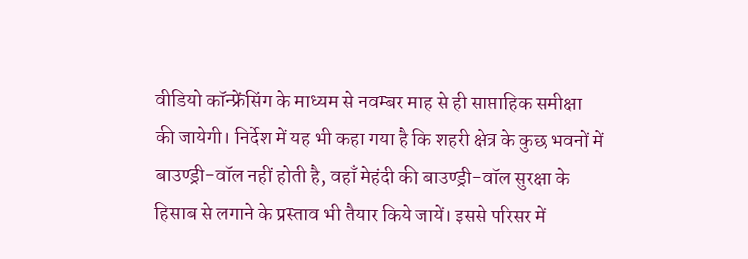वीडियो कॉन्फ्रेंसिंग के माध्यम से नवम्बर माह से ही साप्ताहिक समीक्षा की जायेगी। निर्देश में यह भी कहा गया है कि शहरी क्षेत्र के कुछ भवनों में बाउण्ड्री-वॉल नहीं होती है, वहाँ मेहंदी की बाउण्ड्री-वॉल सुरक्षा के हिसाब से लगाने के प्रस्ताव भी तैयार किये जायें। इससे परिसर में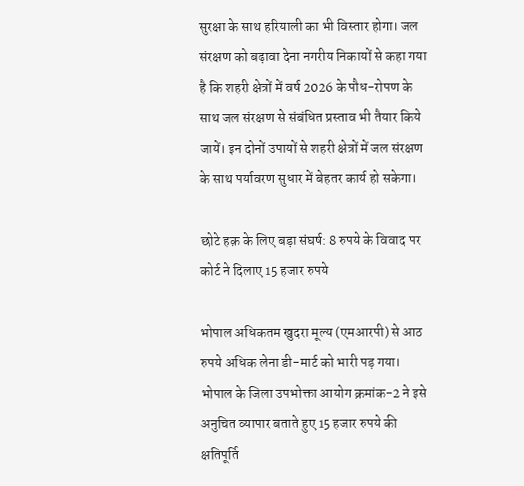सुरक्षा के साथ हरियाली का भी विस्तार होगा। जल संरक्षण को बढ़ावा देना नगरीय निकायों से कहा गया है कि शहरी क्षेत्रों में वर्ष 2026 के पौध-रोपण के साथ जल संरक्षण से संबंधित प्रस्ताव भी तैयार किये जायें। इन दोनों उपायों से शहरी क्षेत्रों में जल संरक्षण के साथ पर्यावरण सुधार में बेहतर कार्य हो सकेगा।

छोटे हक़ के लिए बड़ा संघर्ष: 8 रुपये के विवाद पर कोर्ट ने दिलाए 15 हजार रुपये

भोपाल अधिकतम खुदरा मूल्य (एमआरपी) से आठ रुपये अधिक लेना डी-मार्ट को भारी पड़ गया। भोपाल के जिला उपभोक्ता आयोग क्रमांक-2 ने इसे अनुचित व्यापार बताते हुए 15 हजार रुपये की क्षतिपूर्ति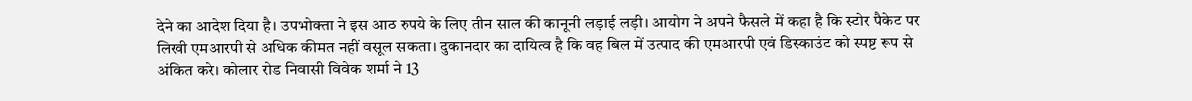देने का आदेश दिया है। उपभोक्ता ने इस आठ रुपये के लिए तीन साल की कानूनी लड़ाई लड़ी। आयोग ने अपने फैसले में कहा है कि स्टोर पैकेट पर लिखी एमआरपी से अधिक कीमत नहीं वसूल सकता। दुकानदार का दायित्व है कि वह बिल में उत्पाद की एमआरपी एवं डिस्काउंट को स्पष्ट रूप से अंकित करे। कोलार रोड निवासी विवेक शर्मा ने 13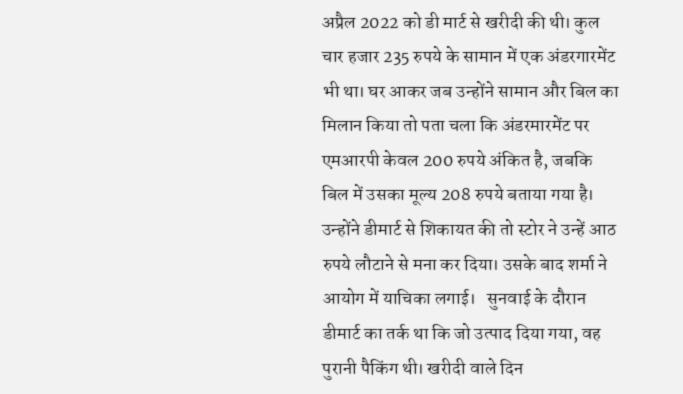अप्रैल 2022 को डी मार्ट से खरीदी की थी। कुल चार हजार 235 रुपये के सामान में एक अंडरगारमेंट भी था। घर आकर जब उन्होंने सामान और बिल का मिलान किया तो पता चला कि अंडरमारमेंट पर एमआरपी केवल 200 रुपये अंकित है, जबकि बिल में उसका मूल्य 208 रुपये बताया गया है। उन्होंने डीमार्ट से शिकायत की तो स्टोर ने उन्हें आठ रुपये लौटाने से मना कर दिया। उसके बाद शर्मा ने आयोग में याचिका लगाई।   सुनवाई के दौरान डीमार्ट का तर्क था कि जो उत्पाद दिया गया, वह पुरानी पैकिंग थी। खरीदी वाले दिन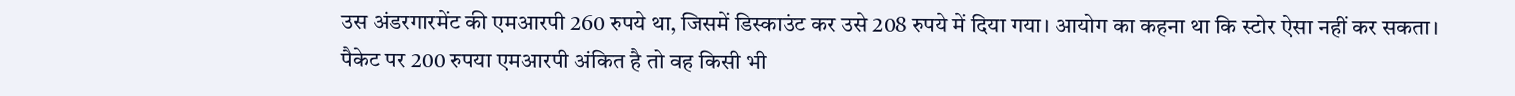उस अंडरगारमेंट की एमआरपी 260 रुपये था, जिसमें डिस्काउंट कर उसे 208 रुपये में दिया गया। आयोग का कहना था कि स्टोर ऐसा नहीं कर सकता। पैकेट पर 200 रुपया एमआरपी अंकित है तो वह किसी भी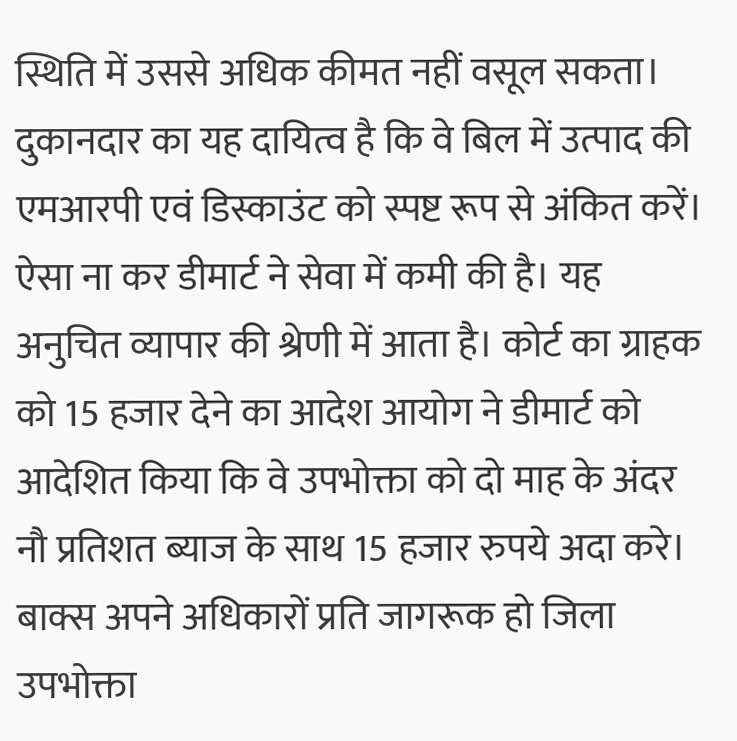स्थिति में उससे अधिक कीमत नहीं वसूल सकता। दुकानदार का यह दायित्व है कि वे बिल में उत्पाद की एमआरपी एवं डिस्काउंट को स्पष्ट रूप से अंकित करें। ऐसा ना कर डीमार्ट ने सेवा में कमी की है। यह अनुचित व्यापार की श्रेणी में आता है। कोर्ट का ग्राहक को 15 हजार देने का आदेश आयोग ने डीमार्ट को आदेशित किया कि वे उपभोक्ता को दो माह के अंदर नौ प्रतिशत ब्याज के साथ 15 हजार रुपये अदा करे। बाक्स अपने अधिकारों प्रति जागरूक हो जिला उपभोक्ता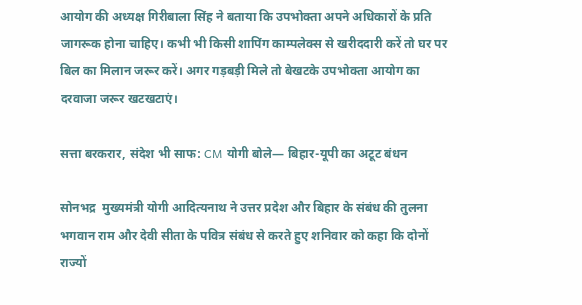आयोग की अध्यक्ष गिरीबाला सिंह ने बताया कि उपभोक्ता अपने अधिकारों के प्रति जागरूक होना चाहिए। कभी भी किसी शापिंग काम्पलेक्स से खरीददारी करें तो घर पर बिल का मिलान जरूर करें। अगर गड़बड़ी मिले तो बेखटके उपभोक्ता आयोग का दरवाजा जरूर खटखटाएं।

सत्ता बरकरार, संदेश भी साफ: CM योगी बोले— बिहार-यूपी का अटूट बंधन

सोनभद्र  मुख्यमंत्री योगी आदित्यनाथ ने उत्तर प्रदेश और बिहार के संबंध की तुलना भगवान राम और देवी सीता के पवित्र संबंध से करते हुए शनिवार को कहा कि दोनों राज्यों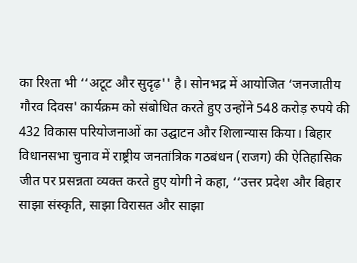का रिश्ता भी ‘‘अटूट और सुदृढ़'' है। सोनभद्र में आयोजित ‘जनजातीय गौरव दिवस' कार्यक्रम को संबोधित करते हुए उन्होंने 548 करोड़ रुपये की 432 विकास परियोजनाओं का उद्घाटन और शिलान्यास किया। बिहार विधानसभा चुनाव में राष्ट्रीय जनतांत्रिक गठबंधन (राजग) की ऐतिहासिक जीत पर प्रसन्नता व्यक्त करते हुए योगी ने कहा, ‘‘उत्तर प्रदेश और बिहार साझा संस्कृति, साझा विरासत और साझा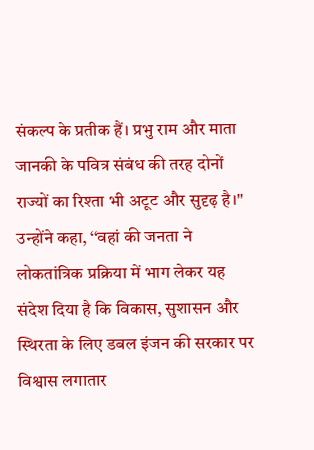संकल्प के प्रतीक हैं। प्रभु राम और माता जानकी के पवित्र संबंध की तरह दोनों राज्यों का रिश्ता भी अटूट और सुदृढ़ है।''  उन्होंने कहा, ‘‘वहां की जनता ने लोकतांत्रिक प्रक्रिया में भाग लेकर यह संदेश दिया है कि विकास, सुशासन और स्थिरता के लिए डबल इंजन की सरकार पर विश्वास लगातार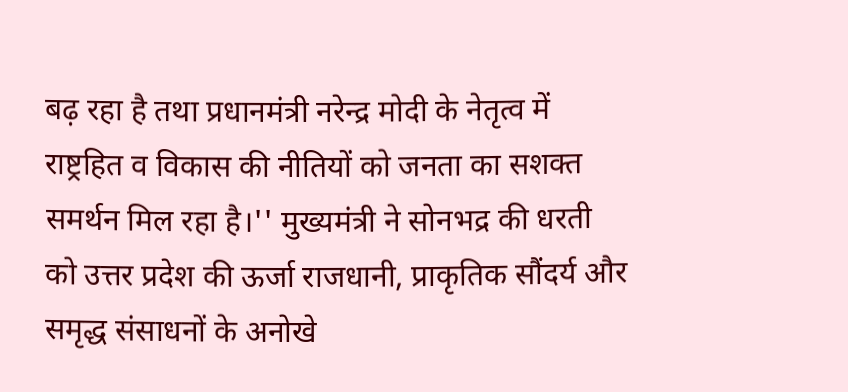बढ़ रहा है तथा प्रधानमंत्री नरेन्द्र मोदी के नेतृत्व में राष्ट्रहित व विकास की नीतियों को जनता का सशक्त समर्थन मिल रहा है।'' मुख्यमंत्री ने सोनभद्र की धरती को उत्तर प्रदेश की ऊर्जा राजधानी, प्राकृतिक सौंदर्य और समृद्ध संसाधनों के अनोखे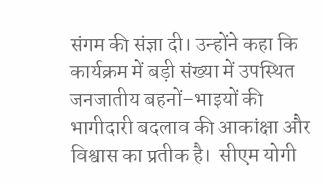संगम की संज्ञा दी। उन्होंने कहा कि कार्यक्रम में बड़ी संख्या में उपस्थित जनजातीय बहनों–भाइयों की भागीदारी बदलाव की आकांक्षा और विश्वास का प्रतीक है।  सीएम योगी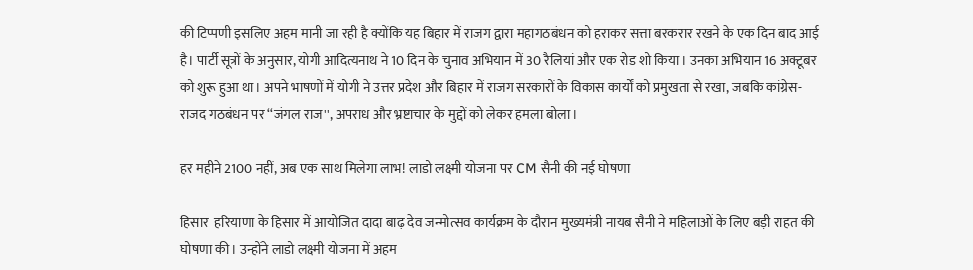की टिप्पणी इसलिए अहम मानी जा रही है क्योंकि यह बिहार में राजग द्वारा महागठबंधन को हराकर सत्ता बरकरार रखने के एक दिन बाद आई है। पार्टी सूत्रों के अनुसार, योगी आदित्यनाथ ने 10 दिन के चुनाव अभियान में 30 रैलियां और एक रोड शो किया। उनका अभियान 16 अक्टूबर को शुरू हुआ था। अपने भाषणों में योगी ने उत्तर प्रदेश और बिहार में राजग सरकारों के विकास कार्यों को प्रमुखता से रखा, जबकि कांग्रेस-राजद गठबंधन पर ‘‘जंगल राज'', अपराध और भ्रष्टाचार के मुद्दों को लेकर हमला बोला।

हर महीने 2100 नहीं, अब एक साथ मिलेगा लाभ! लाडो लक्ष्मी योजना पर CM सैनी की नई घोषणा

हिसार  हरियाणा के हिसार में आयोजित दादा बाढ़ देव जन्मोत्सव कार्यक्रम के दौरान मुख्यमंत्री नायब सैनी ने महिलाओं के लिए बड़ी राहत की घोषणा की। उन्होंने लाडो लक्ष्मी योजना में अहम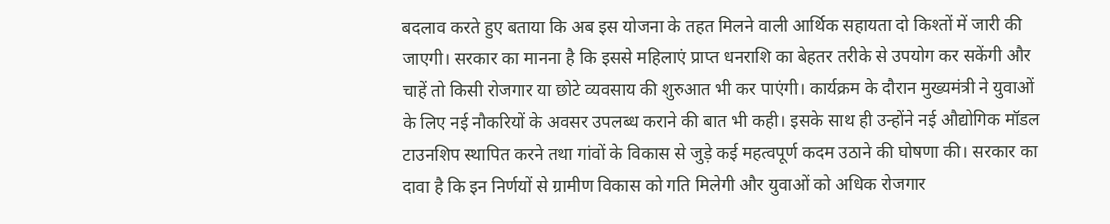बदलाव करते हुए बताया कि अब इस योजना के तहत मिलने वाली आर्थिक सहायता दो किश्तों में जारी की जाएगी। सरकार का मानना है कि इससे महिलाएं प्राप्त धनराशि का बेहतर तरीके से उपयोग कर सकेंगी और चाहें तो किसी रोजगार या छोटे व्यवसाय की शुरुआत भी कर पाएंगी। कार्यक्रम के दौरान मुख्यमंत्री ने युवाओं के लिए नई नौकरियों के अवसर उपलब्ध कराने की बात भी कही। इसके साथ ही उन्होंने नई औद्योगिक मॉडल टाउनशिप स्थापित करने तथा गांवों के विकास से जुड़े कई महत्वपूर्ण कदम उठाने की घोषणा की। सरकार का दावा है कि इन निर्णयों से ग्रामीण विकास को गति मिलेगी और युवाओं को अधिक रोजगार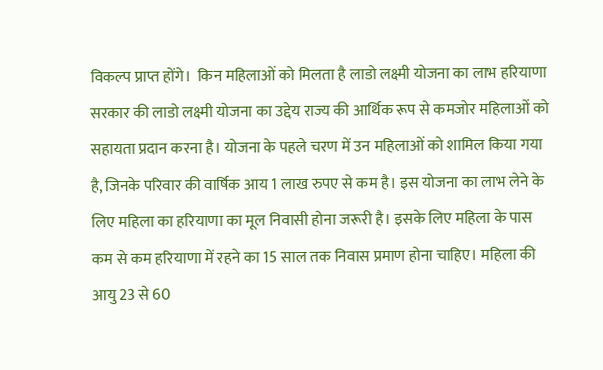विकल्प प्राप्त होंगे।  किन महिलाओं को मिलता है लाडो लक्ष्मी योजना का लाभ हरियाणा सरकार की लाडो लक्ष्मी योजना का उद्देय राज्य की आर्थिक रूप से कमजोर महिलाओं को सहायता प्रदान करना है। योजना के पहले चरण में उन महिलाओं को शामिल किया गया है, जिनके परिवार की वार्षिक आय 1 लाख रुपए से कम है। इस योजना का लाभ लेने के लिए महिला का हरियाणा का मूल निवासी होना जरूरी है। इसके लिए महिला के पास कम से कम हरियाणा में रहने का 15 साल तक निवास प्रमाण होना चाहिए। महिला की आयु 23 से 60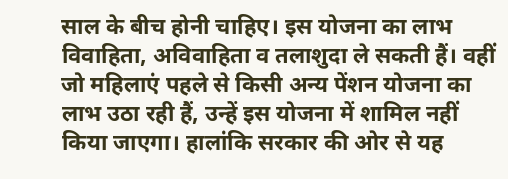साल के बीच होनी चाहिए। इस योजना का लाभ विवाहिता, अविवाहिता व तलाशुदा ले सकती हैं। वहीं जो महिलाएं पहले से किसी अन्य पेंशन योजना का लाभ उठा रही हैं, उन्हें इस योजना में शामिल नहीं किया जाएगा। हालांकि सरकार की ओर से यह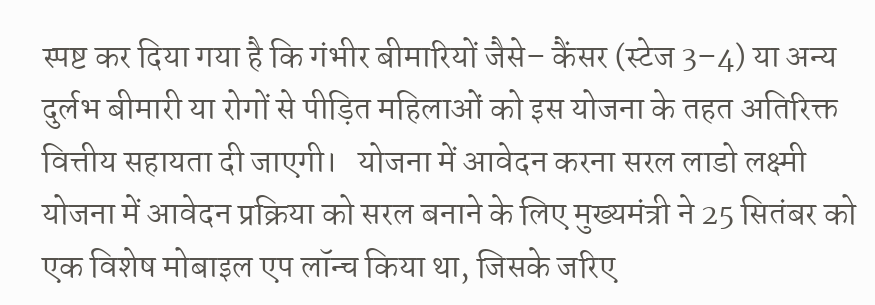स्पष्ट कर दिया गया है कि गंभीर बीमारियों जैसे– कैंसर (स्टेज 3–4) या अन्य दुर्लभ बीमारी या रोगों से पीड़ित महिलाओं को इस योजना के तहत अतिरिक्त वित्तीय सहायता दी जाएगी।   योजना में आवेदन करना सरल लाडो लक्ष्मी योजना में आवेदन प्रक्रिया को सरल बनाने के लिए मुख्यमंत्री ने 25 सितंबर को एक विशेष मोबाइल एप लॉन्च किया था, जिसके जरिए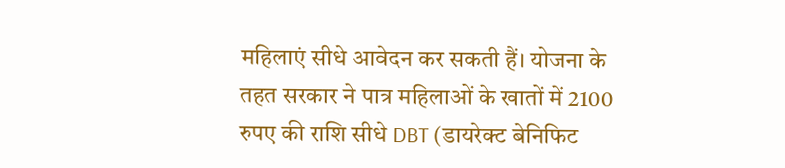महिलाएं सीधे आवेदन कर सकती हैं। योजना के तहत सरकार ने पात्र महिलाओं के खातों में 2100 रुपए की राशि सीधे DBT (डायरेक्ट बेनिफिट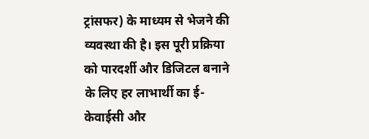ट्रांसफर) के माध्यम से भेजने की व्यवस्था की है। इस पूरी प्रक्रिया को पारदर्शी और डिजिटल बनाने के लिए हर लाभार्थी का ई-केवाईसी और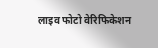लाइव फोटो वेरिफिकेशन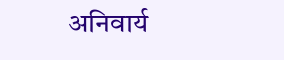अनिवार्य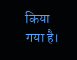किया गया है।